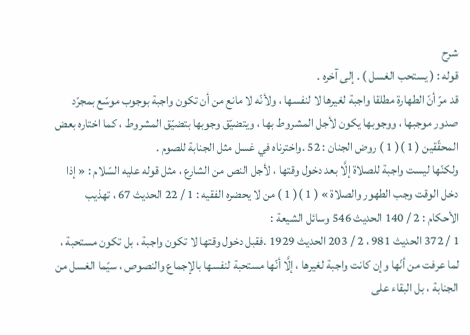شرح
قوله : ( يستحب الغسل ) . إلى آخره .
قد مرّ أنّ الطهارة مطلقا واجبة لغيرها لا لنفسها ، ولأنّه لا مانع من أن تكون واجبة بوجوب موسّع بمجرّد صدور موجبها ، ووجوبها يكون لأجل المشروط بها ، ويتضيّق وجوبها بتضيّق المشروط ، كما اختاره بعض المحقّقين ( 1 )( 1 ) روض الجنان : 52 .واخترناه في غسل مثل الجنابة للصوم .
ولكنّها ليست واجبة للصلاة إلَّا بعد دخول وقتها ، لأجل النص من الشارع ، مثل قوله عليه السّلام : « إذا دخل الوقت وجب الطهور والصلاة » ( 1 )( 1 ) من لا يحضره الفقيه : 1 / 22 الحديث 67 ، تهذيب الأحكام : 2 / 140 الحديث 546 وسائل الشيعة :
1 / 372 الحديث 981 ، 2 / 203 الحديث 1929 .فقبل دخول وقتها لا تكون واجبة ، بل تكون مستحبة ، لما عرفت من أنّها وإن كانت واجبة لغيرها ، إلَّا أنّها مستحبة لنفسها بالإجماع والنصوص ، سيّما الغسل من الجنابة ، بل البقاء على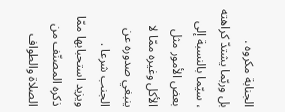الجنابة مكروه .
بل وربّما يشتدّ كراهته ، سيّما بالنسبة إلى بعض الأمور مثل الأكل وغيره ممّا لا ينبغي صدوره عن الجنب شرعا .
ويزيد استحبابها ممّا ذكره المصنّف من الصلاة والطواف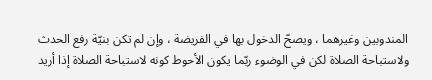المندوبين وغيرهما ، ويصحّ الدخول بها في الفريضة ، وإن لم تكن بنيّة رفع الحدث ولاستباحة الصلاة لكن في الوضوء ربّما يكون الأحوط كونه لاستباحة الصلاة إذا أريد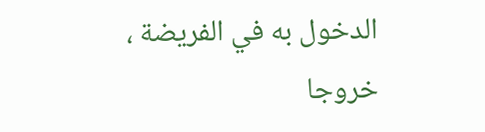الدخول به في الفريضة ، خروجا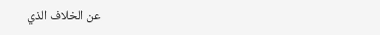عن الخلاف الذي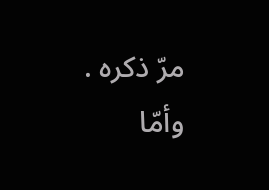مرّ ذكره .
وأمّا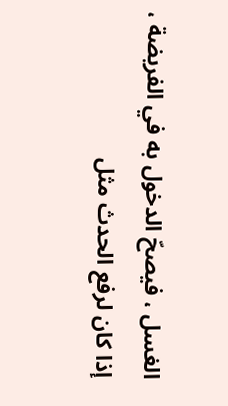الغسل ، فيصحّ الدخول به في الفريضة ، إذا كان لرفع الحدث مثل